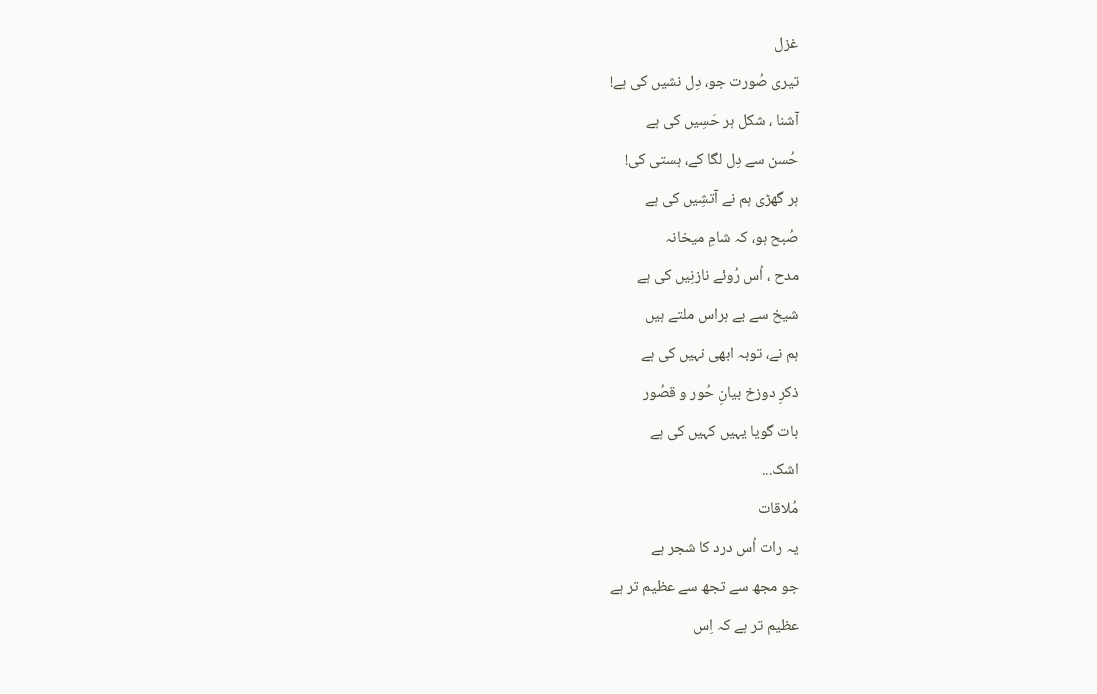غزل
تیری صُورت جو، دِل نشیں کی ہے!
آشنا ، شکل ہر حَسِیں کی ہے
حُسن سے دِل لگا کے، ہستی کی!
ہر گھڑی ہم نے آتشِیں کی ہے
صُبح ہو، کہ شامِ میخانہ
مدح ، اُس رُوئے نازنِیں کی ہے
شیخ سے بے ہراس ملتے ہیں
ہم نے، توبہ ابھی نہیں کی ہے
ذکرِ دوزخ بیانِ حُور و قصُور
بات گویا یہیں کہیں کی ہے
اشک...
مُلاقات
یہ رات اُس درد کا شجر ہے
جو مجھ سے تجھ سے عظیم تر ہے
عظیم تر ہے کہ اِس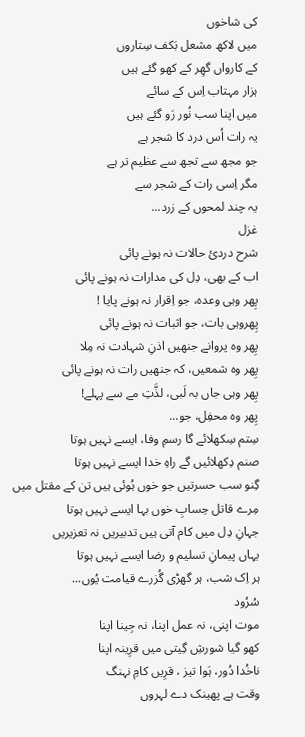کی شاخوں
میں لاکھ مشعل بَکف سِتاروں
کے کارواں گھِر کے کھو گئے ہیں
ہزار مہتاب اِس کے سائے
میں اپنا سب نُور رَو گئے ہیں
یہ رات اُس درد کا شجر ہے
جو مجھ سے تجھ سے عظیم تر ہے
مگر اِسی رات کے شجر سے
یہ چند لمحوں کے زرد...
غزل
شرح دردئ حالات نہ ہونے پائی
اب کے بھی، دِل کی مدارات نہ ہونے پائی
پِھر وہی وعدہ، جو اِقرار نہ ہونے پایا !
پِھروہی بات، جو اثبات نہ ہونے پائی
پِھر وہ پروانے جنھیں اذنِ شہادت نہ مِلا
پِھر وہ شمعیں، کہ جنھیں رات نہ ہونے پائی
پِھر وہی جاں بہ لَبی، لذَّتِ مے سے پہلے!
پِھر وہ محفِل، جو...
سِتم سِکھلائے گا رسمِ وفا، ایسے نہیں ہوتا
صنم دِکھلائیں گے راہِ خدا ایسے نہیں ہوتا
گِنو سب حسرتیں جو خوں ہُوئی ہیں تن کے مقتل میں
مِرے قاتل حِسابِ خوں بہا ایسے نہیں ہوتا
جہانِ دِل میں کام آتی ہیں تدبیریں نہ تعزیریں
یہاں پیمانِ تسلیم و رضا ایسے نہیں ہوتا
ہر اِک شب، ہر گھڑی گُزرے قیامت یُوں...
سُرُود
موت اپنی، نہ عمل اپنا، نہ جِینا اپنا
کھو گیا شورشِ گِیتی میں قرِینہ اپنا
ناخُدا دُور، ہَوا تیز ، قرِیں کامِ نہنگ
وقت ہے پھینک دے لہروں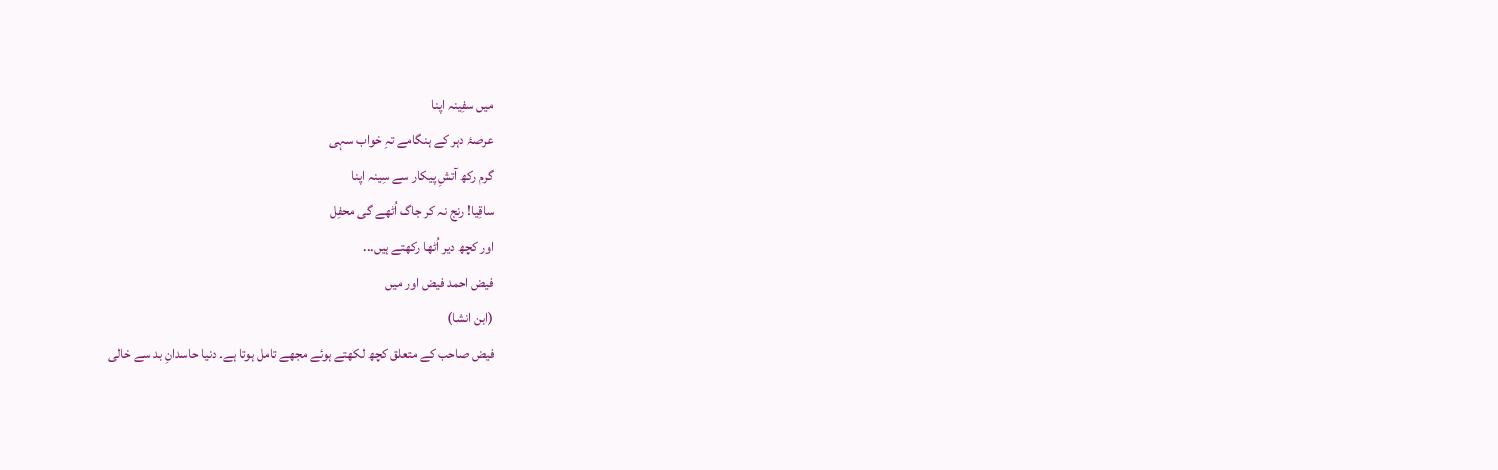میں سفِینہ اپنا
عرصۂ دہر کے ہنگامے تہِ خواب سہی
گرم رکھ آتشِ پیکار سے سِینہ اپنا
ساقِیا! رنج نہ کر جاگ اُٹھے گی محفِل
اور کچھ دیر اُٹھا رکھتے ہیں...
فیض احمد فیض اور میں
(ابن انشا)
فیض صاحب کے متعلق کچھ لکھتے ہوئے مجھے تامل ہوتا ہے۔ دنیا حاسدانِ بد سے خالی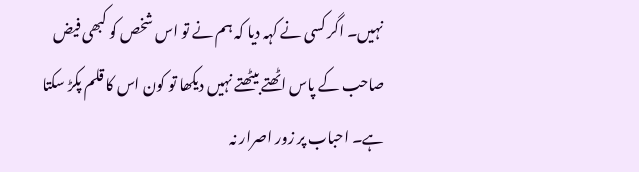نہیں۔ اگر کسی نے کہہ دیا کہ ہم نے تو اس شخص کو کبھی فیض صاحب کے پاس اٹھتے بیٹھتے نہیں دیکھا تو کون اس کا قلم پکڑ سکتا ہے۔ احباب پر زور اصرار نہ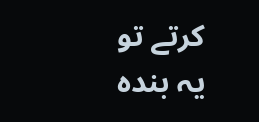کرتے تو یہ بندہ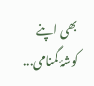بھی اپنے کوشۂ گمنامی...